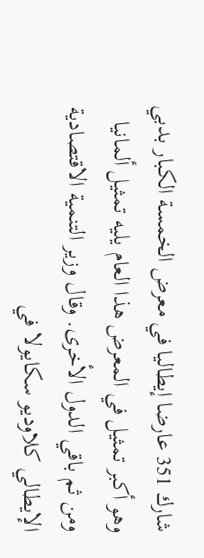شارك 351 عارضا إيطاليا في معرض الخمسة الكبار بدبي وهو أكبر تمثيل في المعرض هذا العام يليه تمثيل ألمانيا ومن ثم باقي الدول الأخرى. وقال وزير التنمية الاقتصادية الإيطالي كلاوديو سكايولا في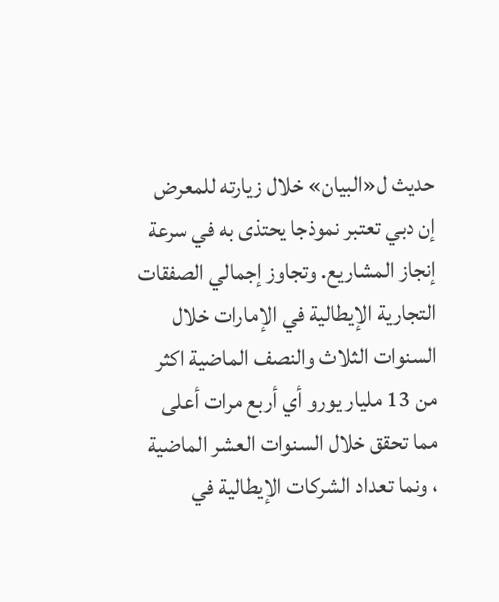حديث ل«البيان» خلال زيارته للمعرض إن دبي تعتبر نموذجا يحتذى به في سرعة إنجاز المشاريع. وتجاوز إجمالي الصفقات التجارية الإيطالية في الإمارات خلال السنوات الثلاث والنصف الماضية اكثر من 13 مليار يورو أي أربع مرات أعلى مما تحقق خلال السنوات العشر الماضية ، ونما تعداد الشركات الإيطالية في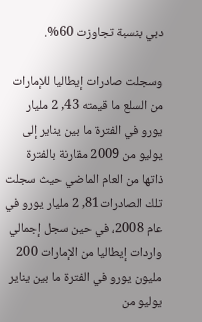دبي بنسبة تجاوزت 60%.

وسجلت صادرات إيطاليا للإمارات من السلع ما قيمته 43, 2 مليار يورو في الفترة ما بين يناير إلى يوليو من 2009 مقارنة بالفترة ذاتها من العام الماضي حيث سجلت تلك الصادرات81, 2 مليار يورو في عام 2008، في حين سجل إجمالي واردات إيطاليا من الإمارات 200 مليون يورو في الفترة ما بين يناير يوليو من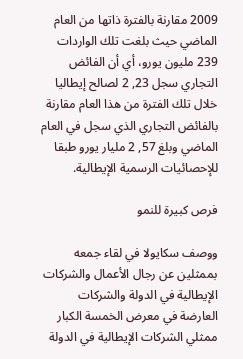2009 مقارنة بالفترة ذاتها من العام الماضي حيث بلغت تلك الواردات 239 مليون يورو، أي أن الفائض التجاري سجل 23, 2 لصالح إيطاليا خلال تلك الفترة من هذا العام مقارنة بالفائض التجاري الذي سجل في العام الماضي وبلغ 57, 2 مليار يورو طبقا للإحصائيات الرسمية الإيطالية.

فرص كبيرة للنمو

ووصف سكايولا في لقاء جمعه بممثلين عن رجال الأعمال والشركات الإيطالية في الدولة والشركات العارضة في معرض الخمسة الكبار ممثلي الشركات الإيطالية في الدولة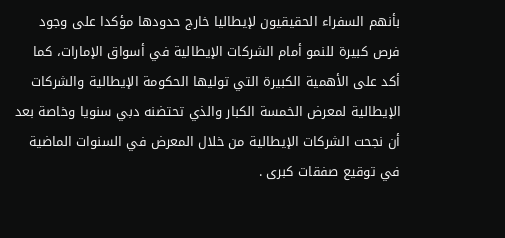بأنهم السفراء الحقيقيون لإيطاليا خارج حدودها مؤكدا على وجود فرص كبيرة للنمو أمام الشركات الإيطالية في أسواق الإمارات، كما أكد على الأهمية الكبيرة التي توليها الحكومة الإيطالية والشركات الإيطالية لمعرض الخمسة الكبار والذي تحتضنه دبي سنويا وخاصة بعد أن نجحت الشركات الإيطالية من خلال المعرض في السنوات الماضية في توقيع صفقات كبرى .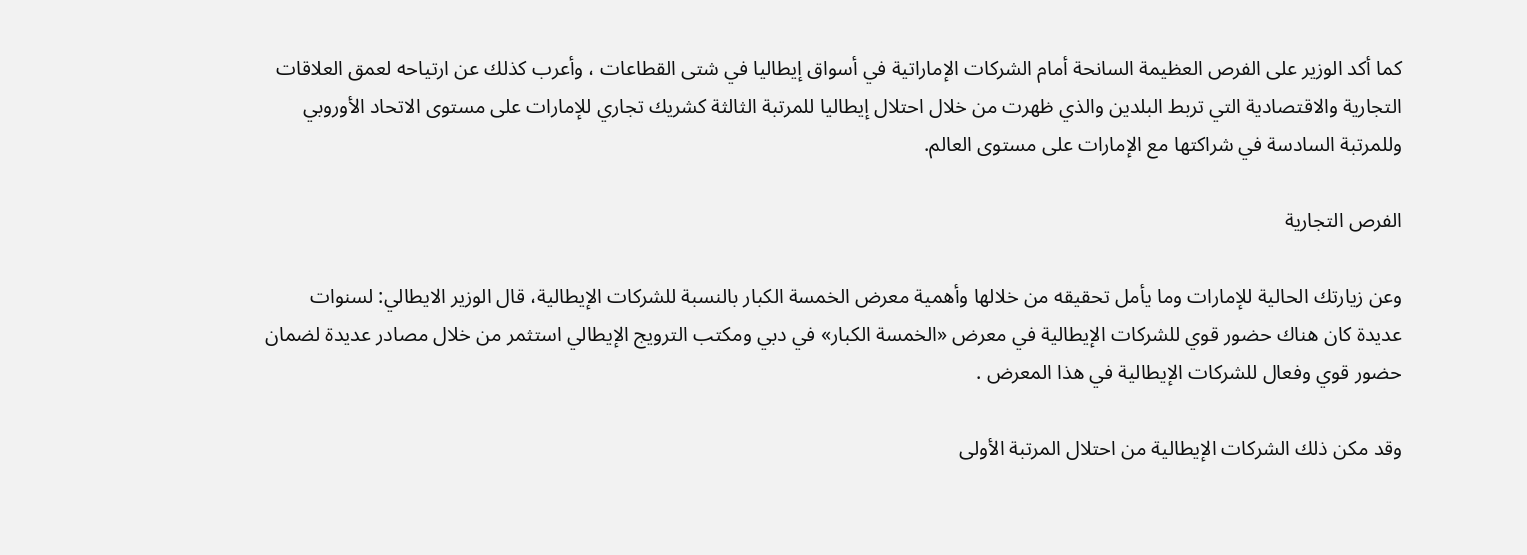كما أكد الوزير على الفرص العظيمة السانحة أمام الشركات الإماراتية في أسواق إيطاليا في شتى القطاعات ، وأعرب كذلك عن ارتياحه لعمق العلاقات التجارية والاقتصادية التي تربط البلدين والذي ظهرت من خلال احتلال إيطاليا للمرتبة الثالثة كشريك تجاري للإمارات على مستوى الاتحاد الأوروبي وللمرتبة السادسة في شراكتها مع الإمارات على مستوى العالم.

الفرص التجارية

وعن زيارتك الحالية للإمارات وما يأمل تحقيقه من خلالها وأهمية معرض الخمسة الكبار بالنسبة للشركات الإيطالية، قال الوزير الايطالي: لسنوات عديدة كان هناك حضور قوي للشركات الإيطالية في معرض «الخمسة الكبار» في دبي ومكتب الترويج الإيطالي استثمر من خلال مصادر عديدة لضمان حضور قوي وفعال للشركات الإيطالية في هذا المعرض .

وقد مكن ذلك الشركات الإيطالية من احتلال المرتبة الأولى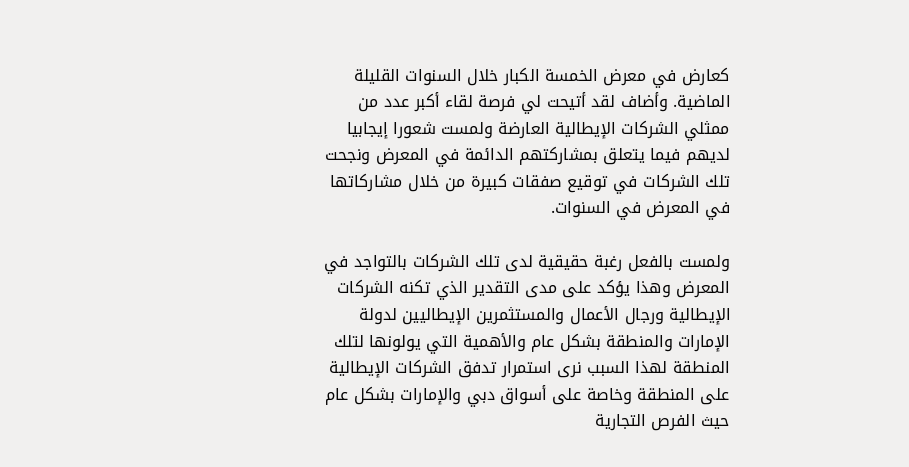كعارض في معرض الخمسة الكبار خلال السنوات القليلة الماضية. وأضاف لقد أتيحت لي فرصة لقاء أكبر عدد من ممثلي الشركات الإيطالية العارضة ولمست شعورا إيجابيا لديهم فيما يتعلق بمشاركتهم الدائمة في المعرض ونجحت تلك الشركات في توقيع صفقات كبيرة من خلال مشاركاتها في المعرض في السنوات.

ولمست بالفعل رغبة حقيقية لدى تلك الشركات بالتواجد في المعرض وهذا يؤكد على مدى التقدير الذي تكنه الشركات الإيطالية ورجال الأعمال والمستثمرين الإيطاليين لدولة الإمارات والمنطقة بشكل عام والأهمية التي يولونها لتلك المنطقة لهذا السبب نرى استمرار تدفق الشركات الإيطالية على المنطقة وخاصة على أسواق دبي والإمارات بشكل عام حيث الفرص التجارية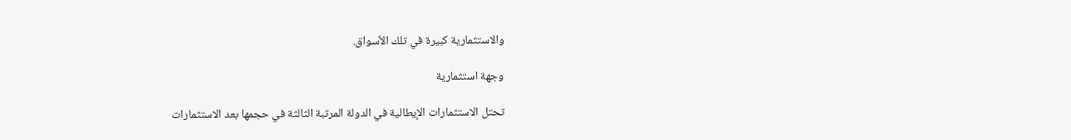والاستثمارية كبيرة في تلك الأسواق.

وجهة استثمارية

تحتل الاستثمارات الإيطالية في الدولة المرتبة الثالثة في حجمها بعد الاستثمارات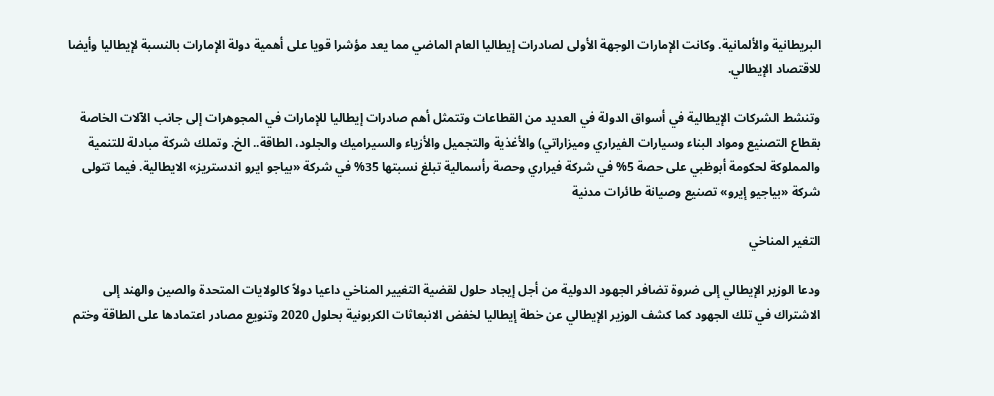البريطانية والألمانية. وكانت الإمارات الوجهة الأولى لصادرات إيطاليا العام الماضي مما يعد مؤشرا قويا على أهمية دولة الإمارات بالنسبة لإيطاليا وأيضا للاقتصاد الإيطالي.

وتنشط الشركات الإيطالية في أسواق الدولة في العديد من القطاعات وتتمثل أهم صادرات إيطاليا للإمارات في المجوهرات إلى جانب الآلات الخاصة بقطاع التصنيع ومواد البناء وسيارات الفيراري وميزاراتي) والأغذية والتجميل والأزياء والسيراميك والجلود، الطاقة.. الخ. وتملك شركة مبادلة للتنمية والمملوكة لحكومة أبوظبي على حصة 5% في شركة فيراري وحصة رأسمالية تبلغ نسبتها 35% في شركة «بياجو ايرو اندستريز» الايطالية. فيما تتولى شركة «بياجيو إيرو» تصنيع وصيانة طائرات مدنية

التغير المناخي

ودعا الوزير الإيطالي إلى ضروة تضافر الجهود الدولية من أجل إيجاد حلول لقضية التغيير المناخي داعيا دولاً كالولايات المتحدة والصين والهند إلى الاشتراك في تلك الجهود كما كشف الوزير الإيطالي عن خطة إيطاليا لخفض الانبعاثات الكربونية بحلول 2020 وتنويع مصادر اعتمادها على الطاقة وختم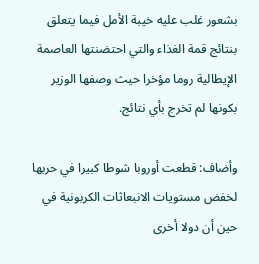بشعور غلب عليه خيبة الأمل فيما يتعلق بنتائج قمة الغذاء والتي احتضنتها العاصمة الإيطالية روما مؤخرا حيث وصفها الوزير بكونها لم تخرج بأي نتائج.

وأضاف: قطعت أوروبا شوطا كبيرا في حربها لخفض مستويات الانبعاثات الكربونية في حين أن دولا أخرى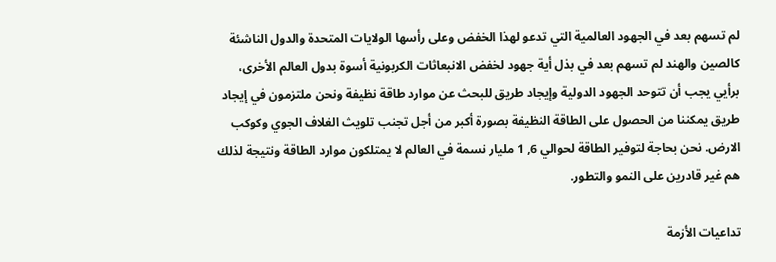لم تسهم بعد في الجهود العالمية التي تدعو لهذا الخفض وعلى رأسها الولايات المتحدة والدول الناشئة كالصين والهند لم تسهم بعد في بذل أية جهود لخفض الانبعاثات الكربونية أسوة بدول العالم الأخرى، برأيي يجب أن تتوحد الجهود الدولية وإيجاد طريق للبحث عن موارد طاقة نظيفة ونحن ملتزمون في إيجاد طريق يمكننا من الحصول على الطاقة النظيفة بصورة أكبر من أجل تجنب تلويث الغلاف الجوي وكوكب الارض. نحن بحاجة لتوفير الطاقة لحوالي 6, 1 مليار نسمة في العالم لا يمتلكون موارد الطاقة ونتيجة لذلك هم غير قادرين على النمو والتطور.

تداعيات الأزمة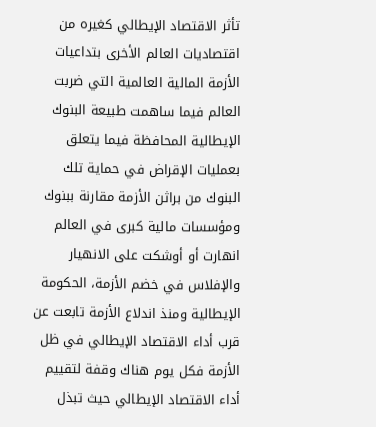تأثر الاقتصاد الإيطالي كغيره من اقتصاديات العالم الأخرى بتداعيات الأزمة المالية العالمية التي ضربت العالم فيما ساهمت طبيعة البنوك الإيطالية المحافظة فيما يتعلق بعمليات الإقراض في حماية تلك البنوك من براثن الأزمة مقارنة ببنوك ومؤسسات مالية كبرى في العالم انهارت أو أوشكت على الانهيار والإفلاس في خضم الأزمة، الحكومة الإيطالية ومنذ اندلاع الأزمة تابعت عن قرب أداء الاقتصاد الإيطالي في ظل الأزمة فكل يوم هناك وقفة لتقييم أداء الاقتصاد الإيطالي حيث تبذل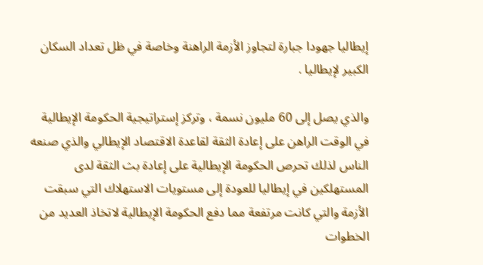إيطاليا جهودا جبارة لتجاوز الأزمة الراهنة وخاصة في ظل تعداد السكان الكبير لإيطاليا .

والذي يصل إلى 60 مليون نسمة ، وتركز إستراتيجية الحكومة الإيطالية في الوقت الراهن على إعادة الثقة لقاعدة الاقتصاد الإيطالي والذي صنعه الناس لذلك تحرص الحكومة الإيطالية على إعادة بث الثقة لدى المستهلكين في إيطاليا للعودة إلى مستويات الاستهلاك التي سبقت الأزمة والتي كانت مرتفعة مما دفع الحكومة الإيطالية لاتخاذ العديد من الخطوات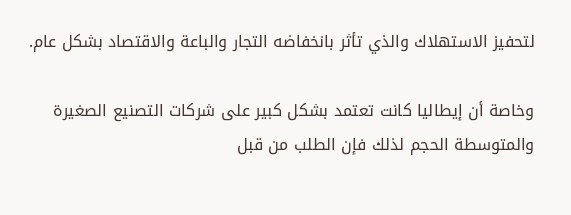لتحفيز الاستهلاك والذي تأثر بانخفاضه التجار والباعة والاقتصاد بشكل عام.

وخاصة أن إيطاليا كانت تعتمد بشكل كبير على شركات التصنيع الصغيرة والمتوسطة الحجم لذلك فإن الطلب من قبل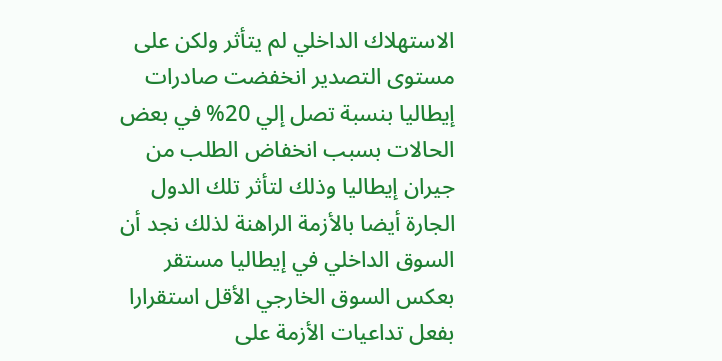الاستهلاك الداخلي لم يتأثر ولكن على مستوى التصدير انخفضت صادرات إيطاليا بنسبة تصل إلي 20% في بعض الحالات بسبب انخفاض الطلب من جيران إيطاليا وذلك لتأثر تلك الدول الجارة أيضا بالأزمة الراهنة لذلك نجد أن السوق الداخلي في إيطاليا مستقر بعكس السوق الخارجي الأقل استقرارا بفعل تداعيات الأزمة على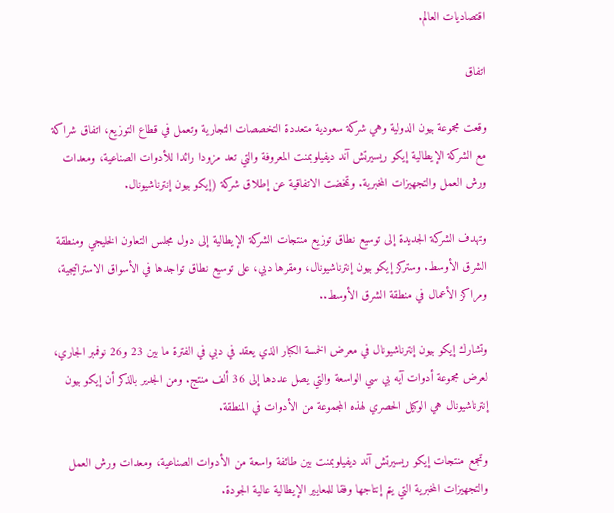اقتصاديات العالم.

اتفاق

وقعت مجموعة بيون الدولية وهي شركة سعودية متعددة التخصصات التجارية وتعمل في قطاع التوزيع، اتفاق شراكة مع الشركة الإيطالية إيكو ريسيرتش آند ديفيلوبمنت المعروفة والتي تعد مزودا رائدا للأدوات الصناعية، ومعدات ورش العمل والتجهيزات المخبرية. وتمخضت الاتفاقية عن إطلاق شركة (إيكو بيون إنترناشيونال.

وتهدف الشركة الجديدة إلى توسيع نطاق توزيع منتجات الشركة الإيطالية إلى دول مجلس التعاون الخليجي ومنطقة الشرق الأوسط. وستركز إيكو بيون إنترناشيونال، ومقرها دبي، على توسيع نطاق تواجدها في الأسواق الاستراتيجية، ومراكز الأعمال في منطقة الشرق الأوسط..

وتشارك إيكو بيون إنترناشيونال في معرض الخمسة الكبار الذي يعقد في دبي في الفترة ما بين 23 و26 نوفمبر الجاري، لعرض مجموعة أدوات آيه بي سي الواسعة والتي يصل عددها إلى 36 ألف منتج. ومن الجدير بالذكر أن إيكو بيون إنترناشيونال هي الوكيل الحصري لهذه المجموعة من الأدوات في المنطقة.

وتجمع منتجات إيكو ريسيرتش آند ديفيلوبمنت بين طائفة واسعة من الأدوات الصناعية، ومعدات ورش العمل والتجهيزات المخبرية التي يتم إنتاجها وفقا للمعايير الإيطالية عالية الجودة.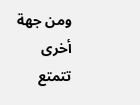ومن جهة أخرى تتمتع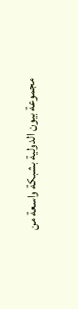مجموعة بيون الدولية بشبكة واسعة من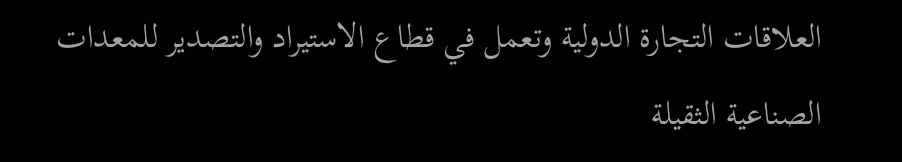العلاقات التجارة الدولية وتعمل في قطاع الاستيراد والتصدير للمعدات الصناعية الثقيلة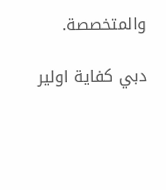والمتخصصة.

دبي كفاية اولير